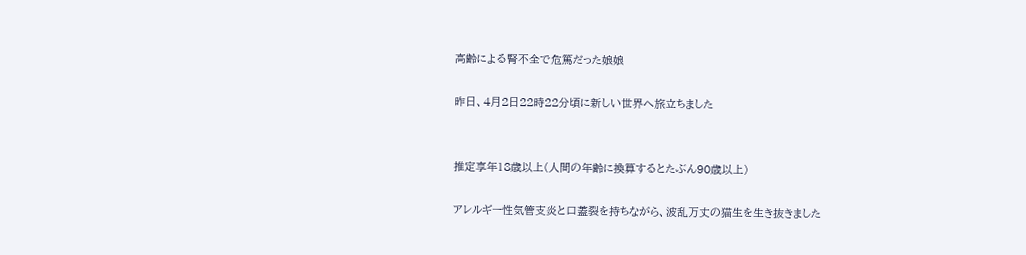高齢による腎不全で危篤だった娘娘

昨日、4月2日22時22分頃に新しい世界へ旅立ちました


推定享年18歳以上(人間の年齢に換算するとたぶん90歳以上)

アレルギー性気管支炎と口蓋裂を持ちながら、波乱万丈の猫生を生き抜きました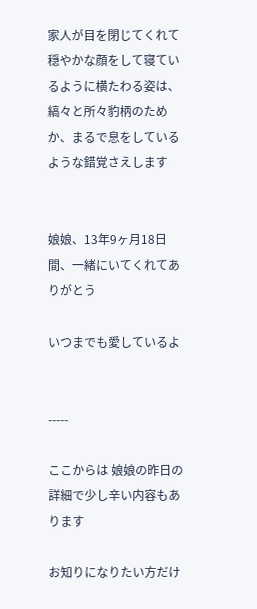家人が目を閉じてくれて穏やかな顔をして寝ているように横たわる姿は、縞々と所々豹柄のためか、まるで息をしているような錯覚さえします


娘娘、13年9ヶ月18日間、一緒にいてくれてありがとう

いつまでも愛しているよ


-----

ここからは 娘娘の昨日の詳細で少し辛い内容もあります

お知りになりたい方だけ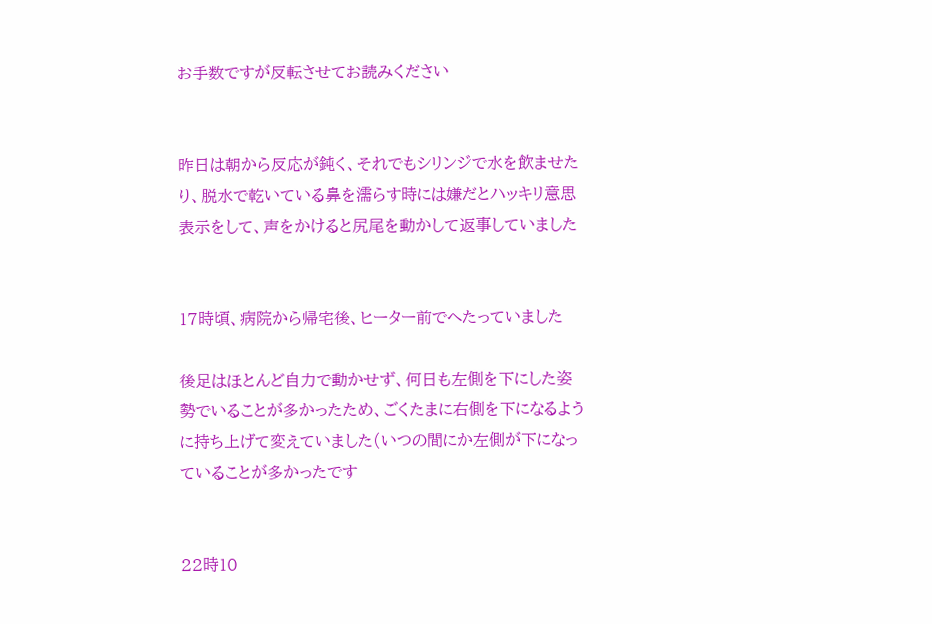お手数ですが反転させてお読みください


昨日は朝から反応が鈍く、それでもシリンジで水を飲ませたり、脱水で乾いている鼻を濡らす時には嫌だとハッキリ意思表示をして、声をかけると尻尾を動かして返事していました


17時頃、病院から帰宅後、ヒーター前でへたっていました

後足はほとんど自力で動かせず、何日も左側を下にした姿勢でいることが多かったため、ごくたまに右側を下になるように持ち上げて変えていました(いつの間にか左側が下になっていることが多かったです


22時10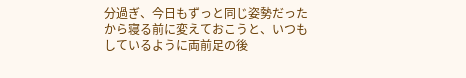分過ぎ、今日もずっと同じ姿勢だったから寝る前に変えておこうと、いつもしているように両前足の後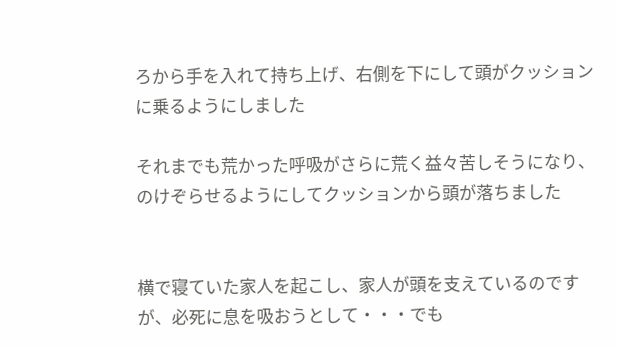ろから手を入れて持ち上げ、右側を下にして頭がクッションに乗るようにしました

それまでも荒かった呼吸がさらに荒く益々苦しそうになり、のけぞらせるようにしてクッションから頭が落ちました


横で寝ていた家人を起こし、家人が頭を支えているのですが、必死に息を吸おうとして・・・でも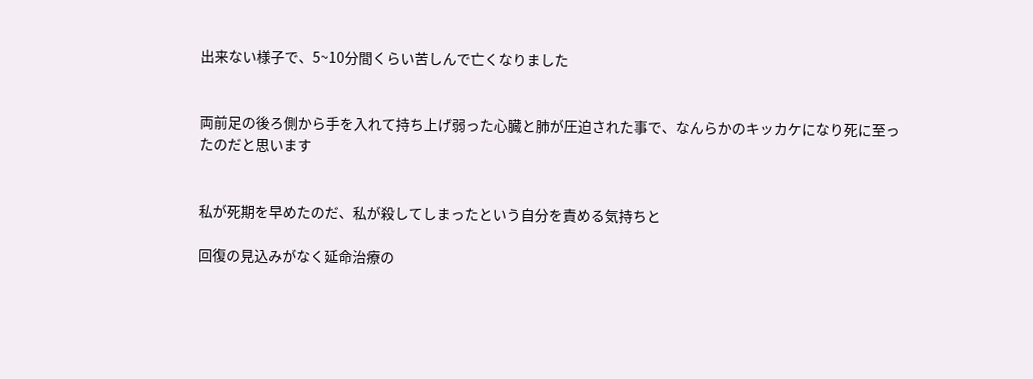出来ない様子で、5~10分間くらい苦しんで亡くなりました


両前足の後ろ側から手を入れて持ち上げ弱った心臓と肺が圧迫された事で、なんらかのキッカケになり死に至ったのだと思います


私が死期を早めたのだ、私が殺してしまったという自分を責める気持ちと

回復の見込みがなく延命治療の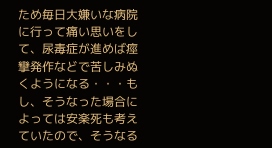ため毎日大嫌いな病院に行って痛い思いをして、尿毒症が進めば痙攣発作などで苦しみぬくようになる・・・もし、そうなった場合によっては安楽死も考えていたので、そうなる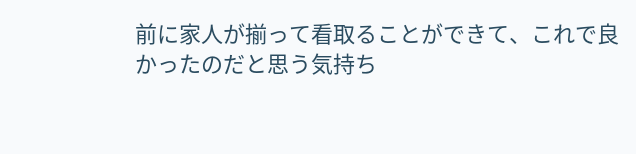前に家人が揃って看取ることができて、これで良かったのだと思う気持ち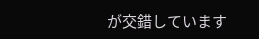が交錯しています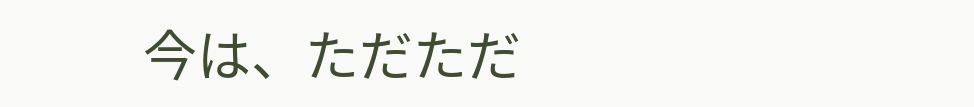今は、ただただ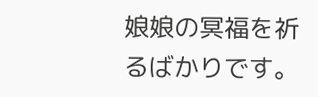娘娘の冥福を祈るばかりです。